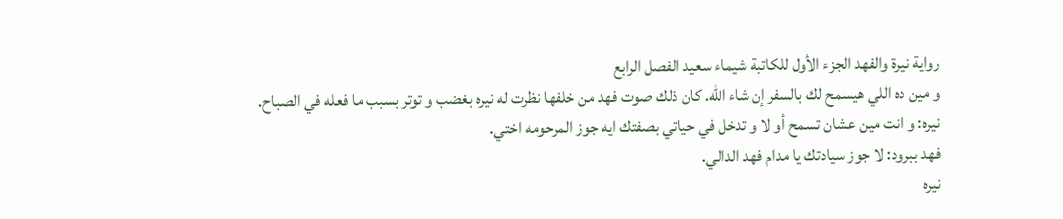رواية نيرة والفهد الجزء الأول للكاتبة شيماء سعيد الفصل الرابع
و مين ده اللي هيسمح لك بالسفر إن شاء الله. كان ذلك صوت فهد من خلفها نظرت له نيره بغضب و توتر بسبب ما فعله في الصباح.
نيره: و انت مين عشان تسمح أو لا و تدخل في حياتي بصفتك ايه جوز المرحومه اختي.
فهد ببرود: لا جوز سيادتك يا مدام فهد الدالي.
نيره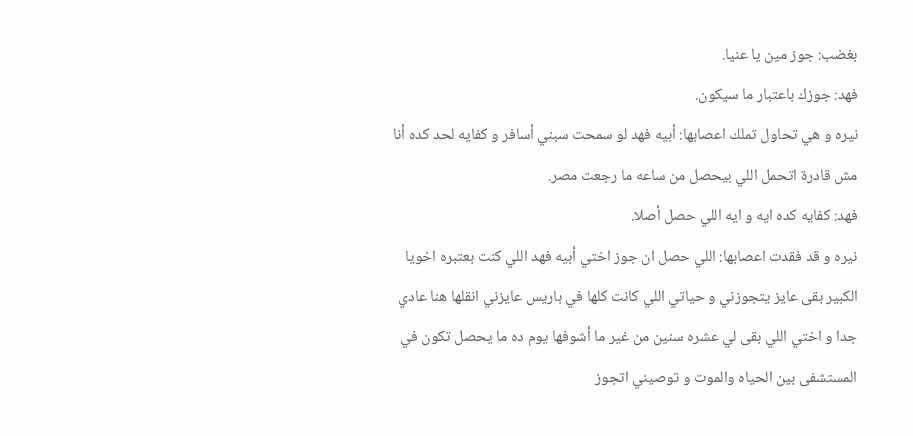بغضب: جوز مين يا عنيا.
فهد: جوزك باعتبار ما سيكون.
نيره و هي تحاول تملك اعصابها: أبيه فهد لو سمحت سبني أسافر و كفايه لحد كده أنا مش قادرة اتحمل اللي بيحصل من ساعه ما رجعت مصر.
فهد: كفايه كده ايه و ايه اللي حصل أصلا.
نيره و قد فقدت اعصابها: اللي حصل ان جوز اختي أبيه فهد اللي كنت بعتبره اخويا الكبير بقى عايز يتجوزني و حياتي اللي كانت كلها في باريس عايزني انقلها هنا عادي جدا و اختي اللي بقى لي عشره سنين من غير ما أشوفها يوم ده ما يحصل تكون في المستشفى بين الحياه والموت و توصيني اتجوز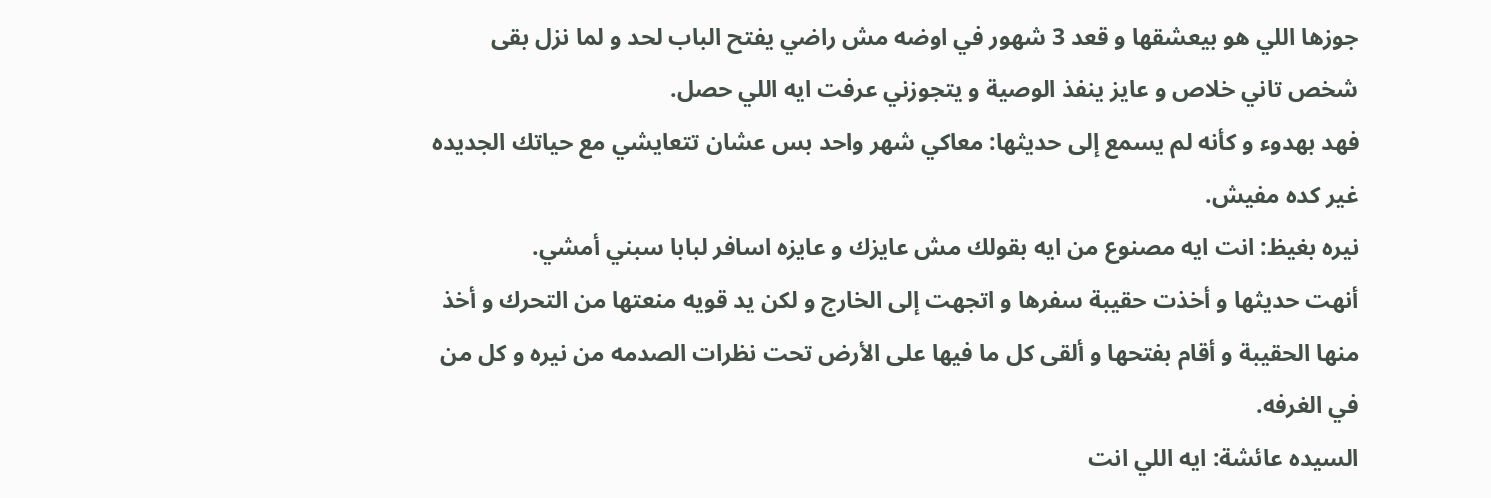جوزها اللي هو بيعشقها و قعد 3 شهور في اوضه مش راضي يفتح الباب لحد و لما نزل بقى شخص تاني خلاص و عايز ينفذ الوصية و يتجوزني عرفت ايه اللي حصل.
فهد بهدوء و كأنه لم يسمع إلى حديثها: معاكي شهر واحد بس عشان تتعايشي مع حياتك الجديده غير كده مفيش.
نيره بغيظ: انت ايه مصنوع من ايه بقولك مش عايزك و عايزه اسافر لبابا سبني أمشي.
أنهت حديثها و أخذت حقيبة سفرها و اتجهت إلى الخارج و لكن يد قويه منعتها من التحرك و أخذ منها الحقيبة و أقام بفتحها و ألقى كل ما فيها على الأرض تحت نظرات الصدمه من نيره و كل من في الغرفه.
السيده عائشة: ايه اللي انت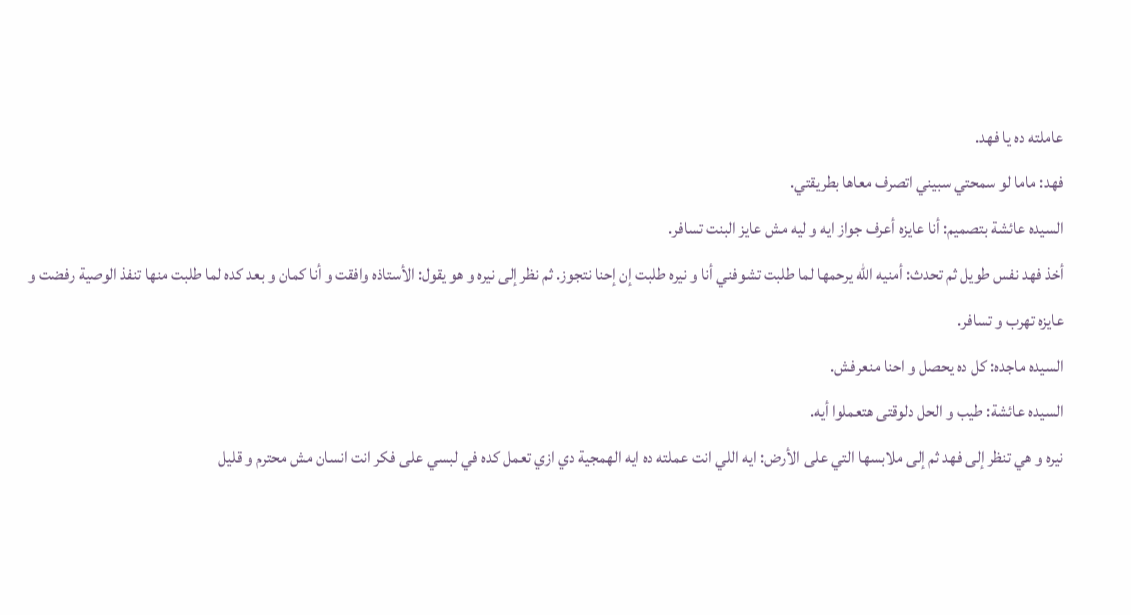عاملته ده يا فهد.
فهد: ماما لو سمحتي سبيني اتصرف معاها بطريقتي.
السيده عائشة بتصميم: أنا عايزه أعرف جواز ايه و ليه مش عايز البنت تسافر.
أخذ فهد نفس طويل ثم تحدث: أمنيه الله يرحمها لما طلبت تشوفني أنا و نيره طلبت إن إحنا نتجوز. ثم نظر إلى نيره و هو يقول: الأستاذه وافقت و أنا كمان و بعد كده لما طلبت منها تنفذ الوصية رفضت و عايزه تهرب و تسافر.
السيده ماجده: كل ده يحصل و احنا منعرفش.
السيده عائشة: طيب و الحل دلوقتى هتعملوا أيه.
نيره و هي تنظر إلى فهد ثم إلى ملابسها التي على الأرض: ايه اللي انت عملته ده ايه الهمجية دي ازي تعمل كده في لبسي على فكر انت انسان مش محترم و قليل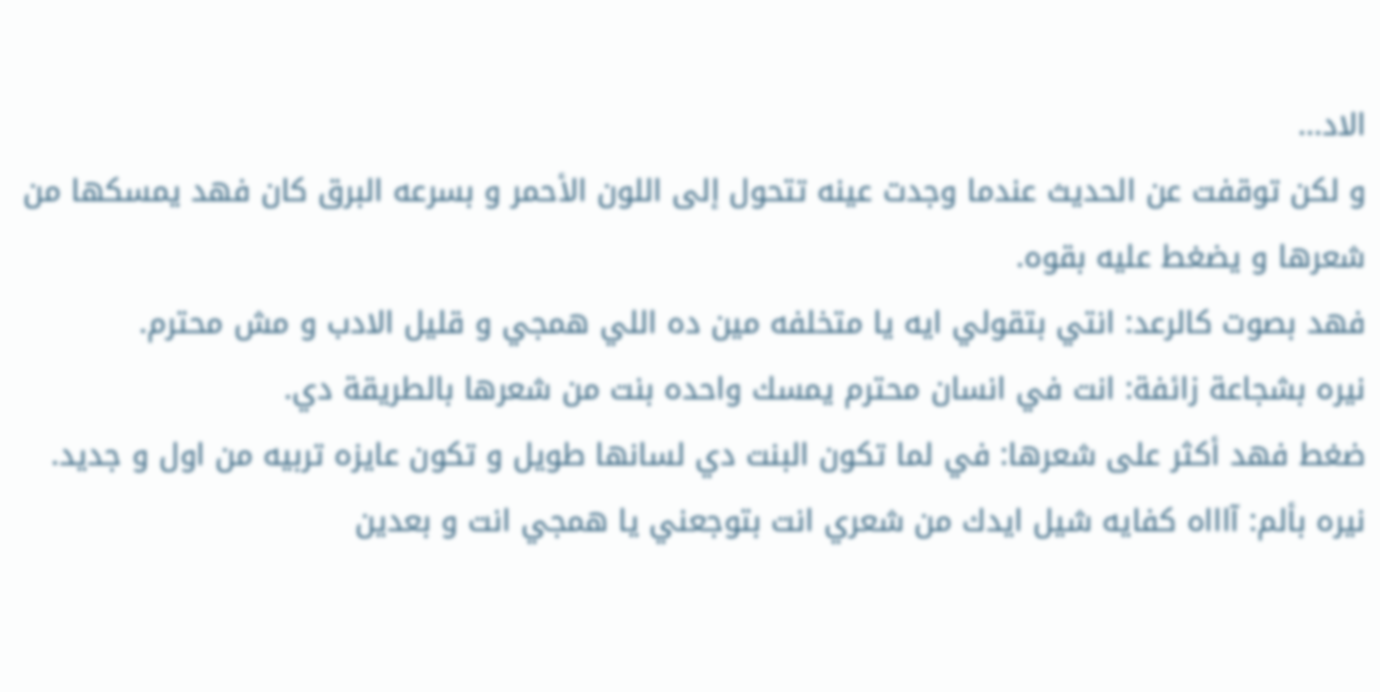الاد...
و لكن توقفت عن الحديث عندما وجدت عينه تتحول إلى اللون الأحمر و بسرعه البرق كان فهد يمسكها من شعرها و يضغط عليه بقوه.
فهد بصوت كالرعد: انتي بتقولي ايه يا متخلفه مين ده اللي همجي و قليل الادب و مش محترم.
نيره بشجاعة زائفة: انت في انسان محترم يمسك واحده بنت من شعرها بالطريقة دي.
ضغط فهد أكثر على شعرها: في لما تكون البنت دي لسانها طويل و تكون عايزه تربيه من اول و جديد.
نيره بألم: آاااه كفايه شيل ايدك من شعري انت بتوجعني يا همجي انت و بعدين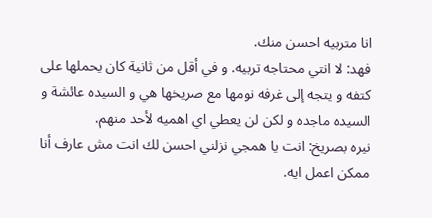انا متربيه احسن منك.
فهد: لا انتي محتاجه تربيه. و في أقل من ثانية كان يحملها على كتفه و يتجه إلى غرفه نومها مع صريخها هي و السيده عائشة و السيده ماجده و لكن لن يعطي اي اهميه لأحد منهم.
نيره بصريخ: انت يا همجي نزلني احسن لك انت مش عارف أنا ممكن اعمل ايه.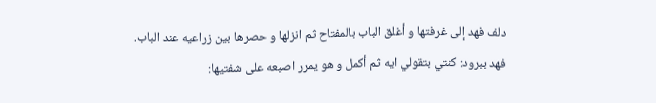دلف فهد إلى غرفتها و أغلق الباب بالمفتاح ثم انزلها و حصرها بين زراعيه عند الباب.
فهد ببرود: كنتي بتقولي ايه ثم أكمل و هو يمرر اصبعه على شفتيها: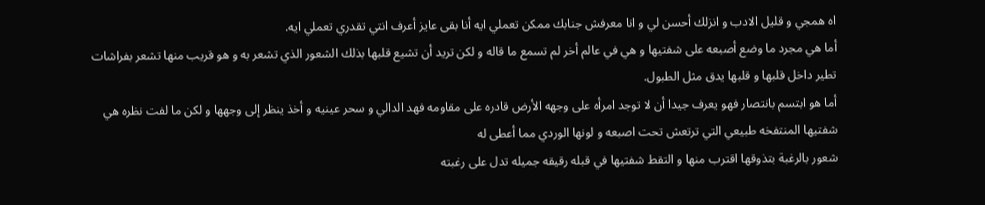اه همجي و قليل الادب و انزلك أحسن لي و انا معرفش جنابك ممكن تعملي ايه أنا بقى عايز أعرف انتي تقدري تعملي ايه.
أما هي مجرد ما وضع أصبعه على شفتيها و هي في عالم أخر لم تسمع ما قاله و لكن تريد أن تشيع قلبها بذلك الشعور الذي تشعر به و هو قريب منها تشعر بفراشات تطير داخل قلبها و قلبها يدق مثل الطبول.
أما هو ابتسم بانتصار فهو يعرف جيدا أن لا توجد امرأه على وجهه الأرض قادره على مقاومه فهد الدالي و سحر عينيه و أخذ ينظر إلى وجهها و لكن ما لفت نظره هي شفتيها المنتفخه طبيعي التي ترتعش تحت اصبعه و لونها الوردي مما أعطى له
شعور بالرغبة بتذوقها اقترب منها و التقط شفتيها في قبله رقيقه جميله تدل على رغبته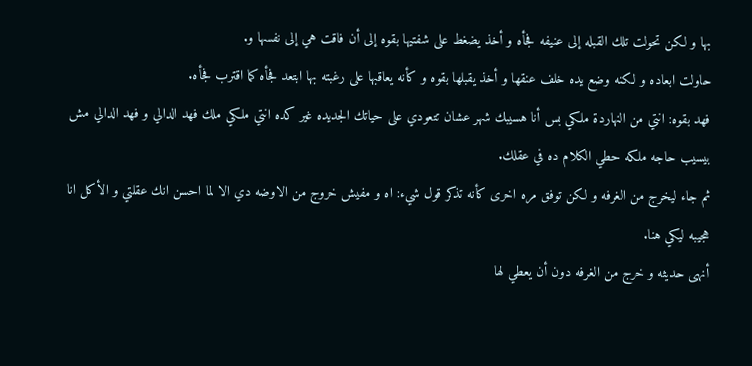بها و لكن تحولت تلك القبله إلى عنيفه فجأه و أخذ يضغط على شفتيها بقوه إلى أن فاقت هي إلى نفسها و.
حاولت ابعاده و لكنه وضع يده خلف عنقها و أخذ يقبلها بقوه و كأنه يعاقبها على رغبته بها ابتعد فجأه كما اقترب فجأه.
فهد بقوه: انتي من النهاردة ملكي بس أنا هسيبك شهر عشان تتعودي على حياتك الجديده غير كده انتي ملكي ملك فهد الدالي و فهد الدالي مش بيسيب حاجه ملكه حطي الكلام ده في عقلك.
ثم جاء ليخرج من الغرفه و لكن توفق مره اخرى كأنه تذكر قول شيء: اه و مفيش خروج من الاوضه دي الا لما احسن انك عقلتي و الأكل انا هجيبه ليكي هنا.
أنهى حديثه و خرج من الغرفه دون أن يعطي لها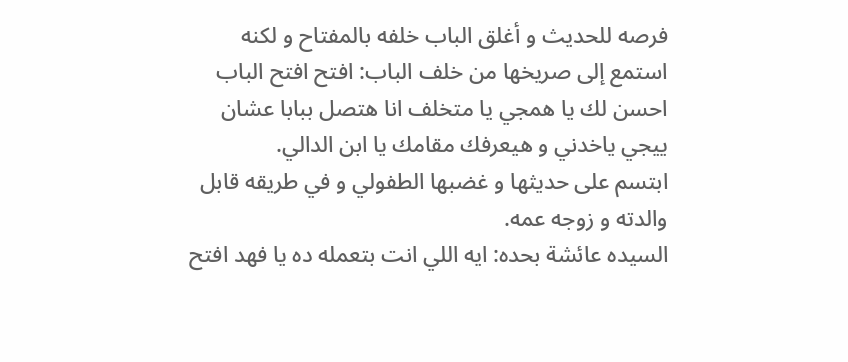فرصه للحديث و أغلق الباب خلفه بالمفتاح و لكنه استمع إلى صريخها من خلف الباب: افتح افتح الباب احسن لك يا همجي يا متخلف انا هتصل ببابا عشان ييجي ياخدني و هيعرفك مقامك يا ابن الدالي.
ابتسم على حديثها و غضبها الطفولي و في طريقه قابل والدته و زوجه عمه.
السيده عائشة بحده: ايه اللي انت بتعمله ده يا فهد افتح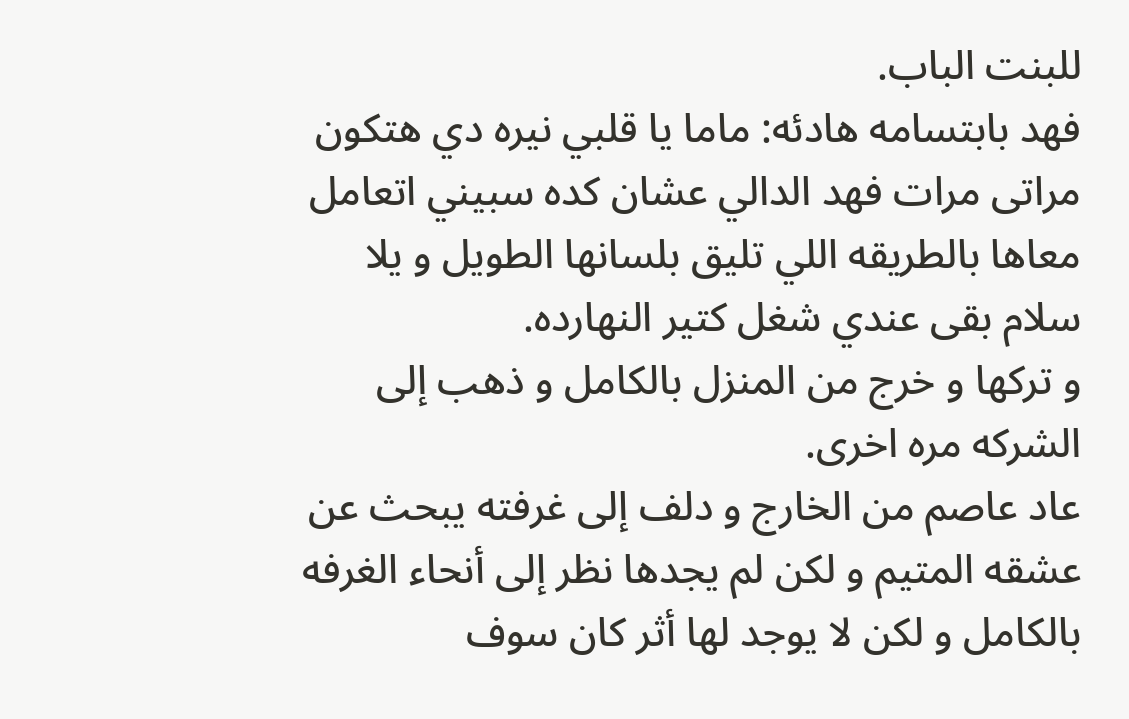للبنت الباب.
فهد بابتسامه هادئه: ماما يا قلبي نيره دي هتكون مراتى مرات فهد الدالي عشان كده سبيني اتعامل معاها بالطريقه اللي تليق بلسانها الطويل و يلا سلام بقى عندي شغل كتير النهارده.
و تركها و خرج من المنزل بالكامل و ذهب إلى الشركه مره اخرى.
عاد عاصم من الخارج و دلف إلى غرفته يبحث عن عشقه المتيم و لكن لم يجدها نظر إلى أنحاء الغرفه بالكامل و لكن لا يوجد لها أثر كان سوف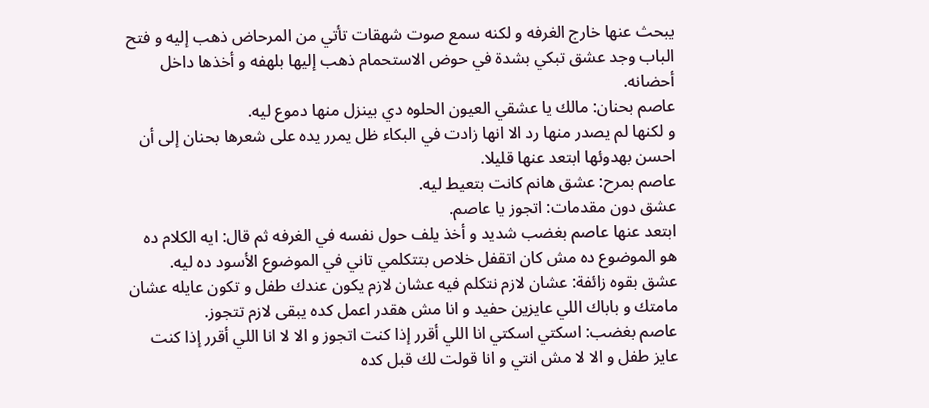يبحث عنها خارج الغرفه و لكنه سمع صوت شهقات تأتي من المرحاض ذهب إليه و فتح الباب وجد عشق تبكي بشدة في حوض الاستحمام ذهب إليها بلهفه و أخذها داخل أحضانه.
عاصم بحنان: مالك يا عشقي العيون الحلوه دي بينزل منها دموع ليه.
و لكنها لم يصدر منها رد الا انها زادت في البكاء ظل يمرر يده على شعرها بحنان إلى أن احسن بهدوئها ابتعد عنها قليلا.
عاصم بمرح: عشق هانم كانت بتعيط ليه.
عشق دون مقدمات: اتجوز يا عاصم.
ابتعد عنها عاصم بغضب شديد و أخذ يلف حول نفسه في الغرفه ثم قال: ايه الكلام ده هو الموضوع ده مش كان اتقفل خلاص بتتكلمي تاني في الموضوع الأسود ده ليه.
عشق بقوه زائفة: عشان لازم نتكلم فيه عشان لازم يكون عندك طفل و تكون عايله عشان مامتك و باباك اللي عايزين حفيد و انا مش هقدر اعمل كده يبقى لازم تتجوز.
عاصم بغضب: اسكتي اسكتي انا اللي أقرر إذا كنت اتجوز و الا لا انا اللي أقرر إذا كنت عايز طفل و الا لا مش انتي و انا قولت لك قبل كده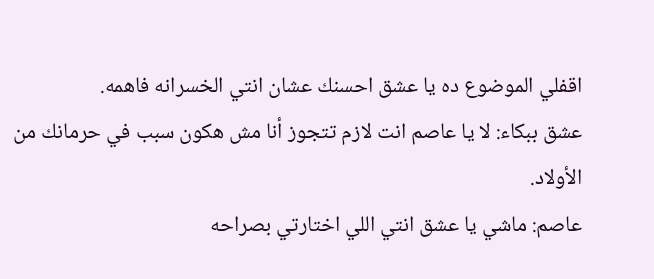اقفلي الموضوع ده يا عشق احسنك عشان انتي الخسرانه فاهمه.
عشق ببكاء: لا يا عاصم انت لازم تتجوز أنا مش هكون سبب في حرمانك من الأولاد.
عاصم: ماشي يا عشق انتي اللي اختارتي بصراحه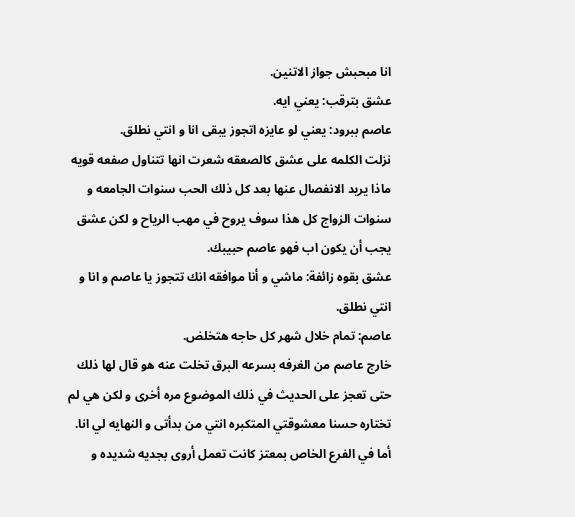انا مبحبش جواز الاتنين.
عشق بترقب: يعني ايه.
عاصم ببرود: يعني لو عايزه اتجوز يبقى انا و انتي نطلق.
نزلت الكلمه على عشق كالصعقه شعرت انها تتناول صفعه قويه ماذا يريد الانفصال عنها بعد كل ذلك الحب سنوات الجامعه و سنوات الزواج كل هذا سوف يروح في مهب الرياح و لكن عشق يجب أن يكون اب فهو عاصم حبيبك.
عشق بقوه زائفة: ماشي و أنا موافقه انك تتجوز يا عاصم و انا و انتي نطلق.
عاصم: تمام خلال شهر كل حاجه هتخلض.
خارج عاصم من الغرفه بسرعه البرق تخلت عنه هو قال لها ذلك حتى تعجز على الحديث في ذلك الموضوع مره أخرى و لكن هي لم تختاره حسنا معشوقتي المتكبره انتي من بدأتى و النهايه لي انا.
أما في الفرع الخاص بمعتز كانت تعمل أروى بجديه شديده و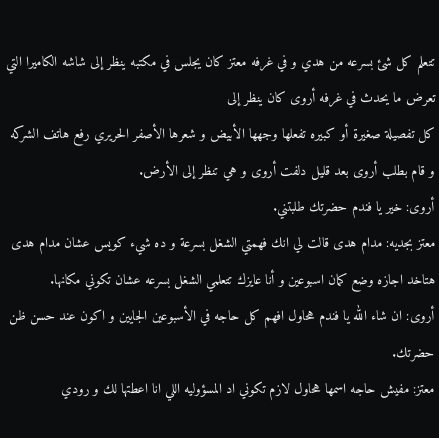تتعلم كل شئ بسرعه من هدي و في غرفه معتز كان يجلس في مكتبه ينظر إلى شاشه الكاميرا التي تعرض ما يحدث في غرفه أروى كان ينظر إلى
كل تفصيلة صغيرة أو كبيره تفعلها وجهها الأبيض و شعرها الأصفر الحريري رفع هاتف الشركه و قام بطلب أروى بعد قليل دلفت أروى و هي تنظر إلى الأرض.
أروى: خير يا فندم حضرتك طلبتني.
معتز بجديه: مدام هدى قالت لي انك فهمتي الشغل بسرعة و ده شيء كويس عشان مدام هدى هتاخد اجازه وضع كمان اسبوعين و أنا عايزك تتعلمي الشغل بسرعه عشان تكوني مكانها.
أروى: ان شاء الله يا فندم هحاول افهم كل حاجه في الأسبوعين الجايين و اكون عند حسن ظن حضرتك.
معتز: مفيش حاجه اسمها هحاول لازم تكوني اد المسؤوليه اللي انا اعطتها لك و رودي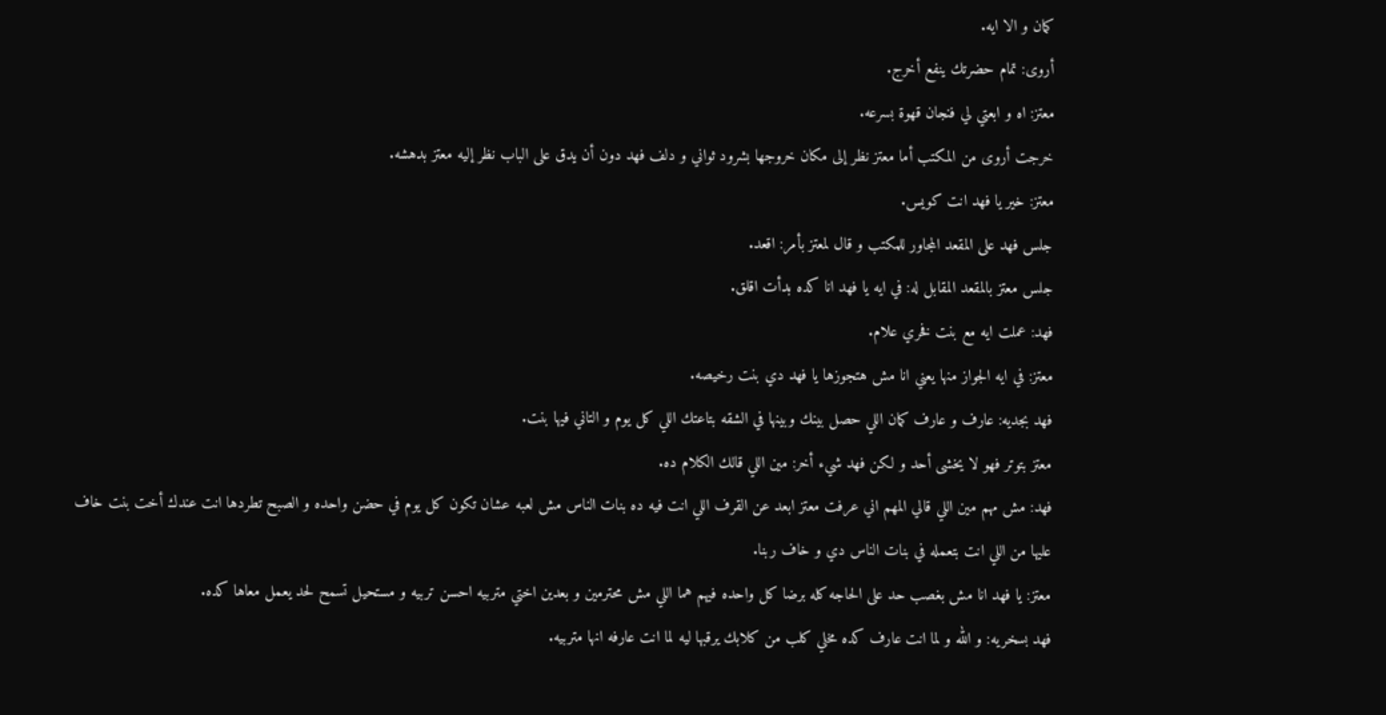كمان و الا ايه.
أروى: تمام حضرتك ينفع أخرج.
معتز: اه و ابعتي لي فنجان قهوة بسرعه.
خرجت أروى من المكتب أما معتز نظر إلى مكان خروجها بشرود ثواني و دلف فهد دون أن يدق على الباب نظر إليه معتز بدهشه.
معتز: خير يا فهد انت كويس.
جلس فهد على المقعد المجاور للمكتب و قال لمعتز بأمر: اقعد.
جلس معتز بالمقعد المقابل له: في ايه يا فهد انا كده بدأت اقلق.
فهد: عملت ايه مع بنت فخري علام.
معتز: في ايه الجواز منها يعني انا مش هتجوزها يا فهد دي بنت رخيصه.
فهد بجديه: عارف و عارف كمان اللي حصل بينك وبينها في الشقه بتاعتك اللي كل يوم و التاني فيها بنت.
معتز بتوتر فهو لا يخشى أحد و لكن فهد شيء أخر: مين اللي قالك الكلام ده.
فهد: مش مهم مين اللي قالي المهم اني عرفت معتز ابعد عن القرف اللي انت فيه ده بنات الناس مش لعبه عشان تكون كل يوم في حضن واحده و الصبح تطردها انت عندك أخت بنت خاف عليها من اللي انت بتعمله في بنات الناس دي و خاف ربنا.
معتز: يا فهد انا مش بغصب حد على الحاجه كله برضا كل واحده فيهم هما اللي مش محترمين و بعدين اختي متربيه احسن تربيه و مستحيل تسمح لحد يعمل معاها كده.
فهد بسخريه: و الله و لما انت عارف كده مخلي كلب من كلابك يرقبها ليه لما انت عارفه انها متربيه.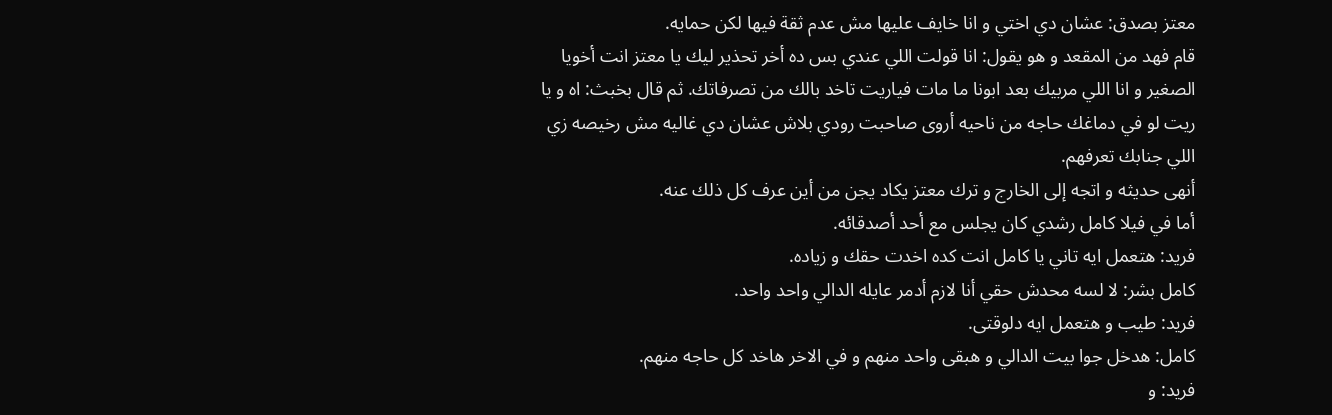معتز بصدق: عشان دي اختي و انا خايف عليها مش عدم ثقة فيها لكن حمايه.
قام فهد من المقعد و هو يقول: انا قولت اللي عندي بس ده أخر تحذير ليك يا معتز انت أخويا الصغير و انا اللي مربيك بعد ابونا ما مات فياريت تاخد بالك من تصرفاتك. ثم قال بخبث: اه و يا ريت لو في دماغك حاجه من ناحيه أروى صاحبت رودي بلاش عشان دي غاليه مش رخيصه زي اللي جنابك تعرفهم.
أنهى حديثه و اتجه إلى الخارج و ترك معتز يكاد يجن من أين عرف كل ذلك عنه.
أما في فيلا كامل رشدي كان يجلس مع أحد أصدقائه.
فريد: هتعمل ايه تاني يا كامل انت كده اخدت حقك و زياده.
كامل بشر: لا لسه محدش حقي أنا لازم أدمر عايله الدالي واحد واحد.
فريد: طيب و هتعمل ايه دلوقتى.
كامل: هدخل جوا بيت الدالي و هبقى واحد منهم و في الاخر هاخد كل حاجه منهم.
فريد: و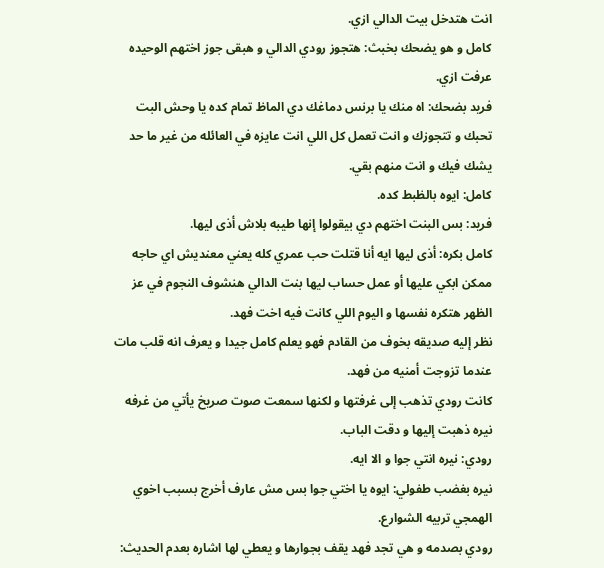انت هتدخل بيت الدالي ازي.
كامل و هو يضحك بخبث: هتجوز رودي الدالي و هبقى جوز اختهم الوحيده عرفت ازي.
فريد بضحك: اه منك يا برنس دماغك دي الماظ تمام كده يا وحش البت تحبك و تتجوزك و انت تعمل كل اللي انت عايزه في العائله من غير ما حد يشك فيك و انت منهم بقي.
كامل: ايوه بالظبط كده.
فريد: بس البنت اختهم دي بيقولوا إنها طيبه بلاش أذى ليها.
كامل بكره: أذى ليها ايه أنا قتلت حب عمري كله يعني معنديش اي حاجه ممكن ابكي عليها أو عمل حساب ليها بنت الدالي هنشوف النجوم في عز الظهر هتكره نفسها و اليوم اللي كانت فيه اخت فهد.
نظر إليه صديقه بخوف من القادم فهو يعلم كامل جيدا و يعرف انه قلب مات عندما تزوجت أمنيه من فهد.
كانت رودي تذهب إلى غرفتها و لكنها سمعت صوت صريخ يأتي من غرفه نيره ذهبت إليها و دقت الباب.
رودي: نيره انتي جوا و الا ايه.
نيره بغضب طفولي: ايوه يا اختي جوا بس مش عارف أخرج بسبب اخوي الهمجي تربيه الشوارع.
رودي بصدمه و هي تجد فهد يقف بجوارها و يعطي لها اشاره بعدم الحديث: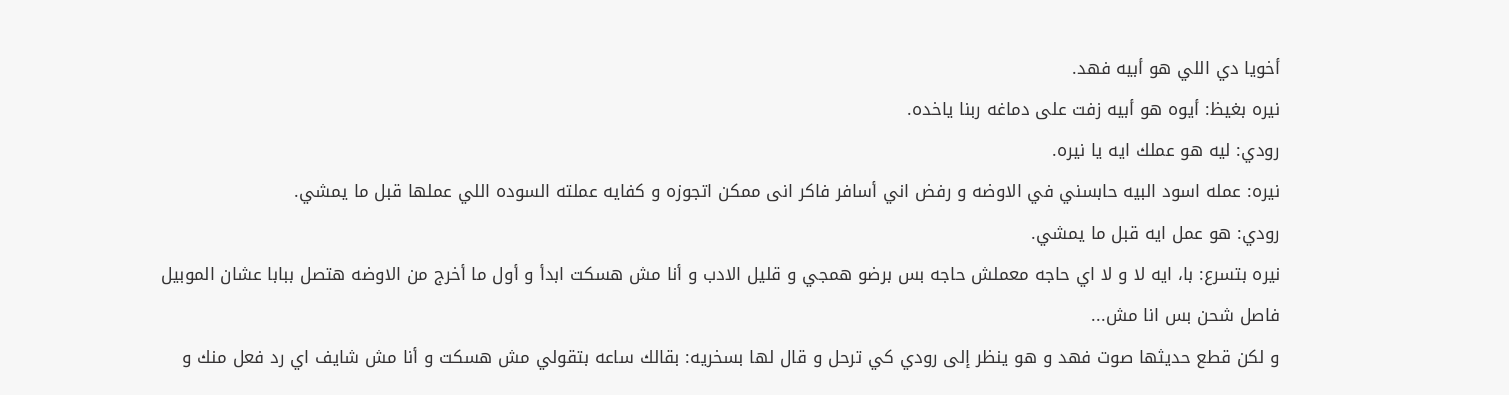أخويا دي اللي هو أبيه فهد.
نيره بغيظ: أيوه هو أبيه زفت على دماغه ربنا ياخده.
رودي: ليه هو عملك ايه يا نيره.
نيره: عمله اسود البيه حابسني في الاوضه و رفض اني أسافر فاكر انى ممكن اتجوزه و كفايه عملته السوده اللي عملها قبل ما يمشي.
رودي: هو عمل ايه قبل ما يمشي.
نيره بتسرع: با، ايه لا و لا اي حاجه معملش حاجه بس برضو همجي و قليل الادب و أنا مش هسكت ابدأ و أول ما أخرج من الاوضه هتصل ببابا عشان الموبيل فاصل شحن بس انا مش...
و لكن قطع حديثها صوت فهد و هو ينظر إلى رودي كي ترحل و قال لها بسخريه: بقالك ساعه بتقولي مش هسكت و أنا مش شايف اي رد فعل منك و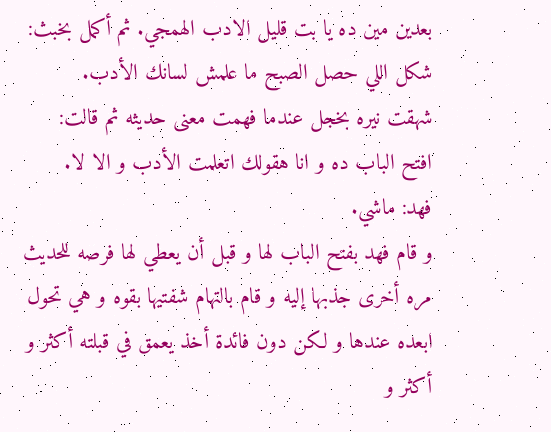بعدين مين ده يا بت قليل الادب الهمجي. ثم أكمل بخبث: شكل اللي حصل الصبح ما علمش لسانك الأدب.
شهقت نيره بخجل عندما فهمت معنى حديثه ثم قالت: افتح الباب ده و انا هقولك اتعلمت الأدب و الا لا.
فهد: ماشي.
و قام فهد بفتح الباب لها و قبل أن يعطي لها فرصه للحديث مره أخرى جذبها إليه و قام بالتهام شفتيها بقوه و هي تحول ابعده عندها و لكن دون فائدة أخذ يعمق في قبلته أكثر و أكثر و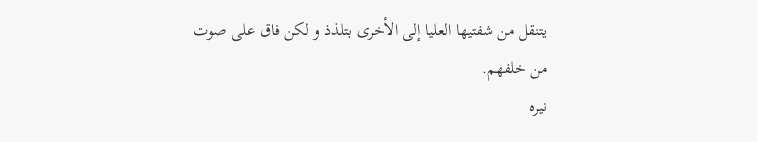يتنقل من شفتيها العليا إلى الأخرى بتلذذ و لكن فاق على صوت من خلفهم.
نيره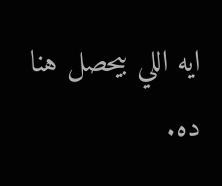ايه اللي بيحصل هنا ده.